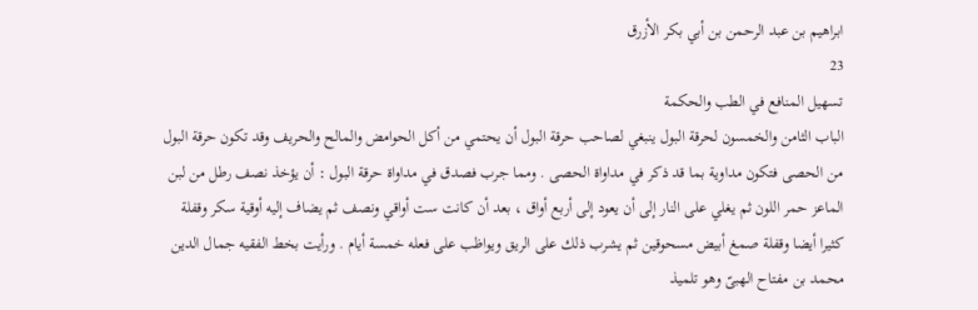ابراهيم بن عبد الرحمن بن أبي بكر الأزرق
23
تسهيل المنافع في الطب والحكمة
الباب الثامن والخمسون لحرقة البول ينبغي لصاحب حرقة البول أن يحتمي من أكل الحوامض والمالح والحريف وقد تكون حرقة البول من الحصى فتكون مداوية بما قد ذكر في مداواة الحصى . ومما جرب فصدق في مداواة حرقة البول : أن يؤخذ نصف رطل من لبن الماعز حمر اللون ثم يغلي على النار إلى أن يعود إلى أربع أواق ، بعد أن كانت ست أواقي ونصف ثم يضاف إليه أوقية سكر وقفلة كثيرا أيضا وقفلة صمغ أبيض مسحوقين ثم يشرب ذلك على الريق ويواظب على فعله خمسة أيام . ورأيت بخط الفقيه جمال الدين محمد بن مفتاح الهبىّ وهو تلميذ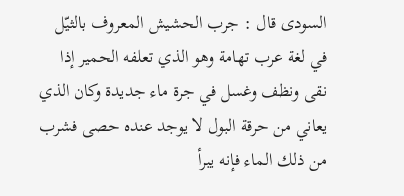السودى قال : جرب الحشيش المعروف بالثيّل في لغة عرب تهامة وهو الذي تعلفه الحمير إذا نقى ونظف وغسل في جرة ماء جديدة وكان الذي يعاني من حرقة البول لا يوجد عنده حصى فشرب من ذلك الماء فإنه يبرأ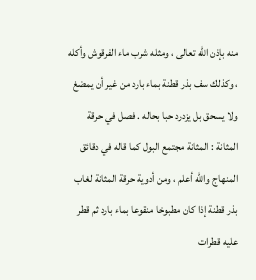منه بإذن اللّه تعالى ، ومثله شرب ماء الفرقوش وأكله ، وكذلك سف بذر قطنة بماء بارد من غير أن يمضغ ولا يسحق بل يزدرد حبا بحاله . فصل في حرقة المثانة : المثانة مجتمع البول كما قاله في دقائق المنهاج واللّه أعلم ، ومن أدوية حرقة المثانة لغاب بذر قطنة إذا كان مطبوخا منقوعا بماء بارد ثم قطر عليه قطرات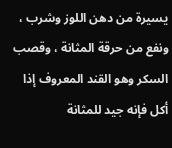يسيرة من دهن اللوز وشرب ، ونفع من حرقة المثانة ، وقصب السكر وهو القند المعروف إذا أكل فإنه جيد للمثانة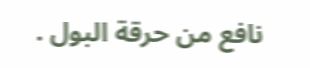نافع من حرقة البول .